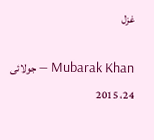غزل

Mubarak Khan — جولائی 24، 2015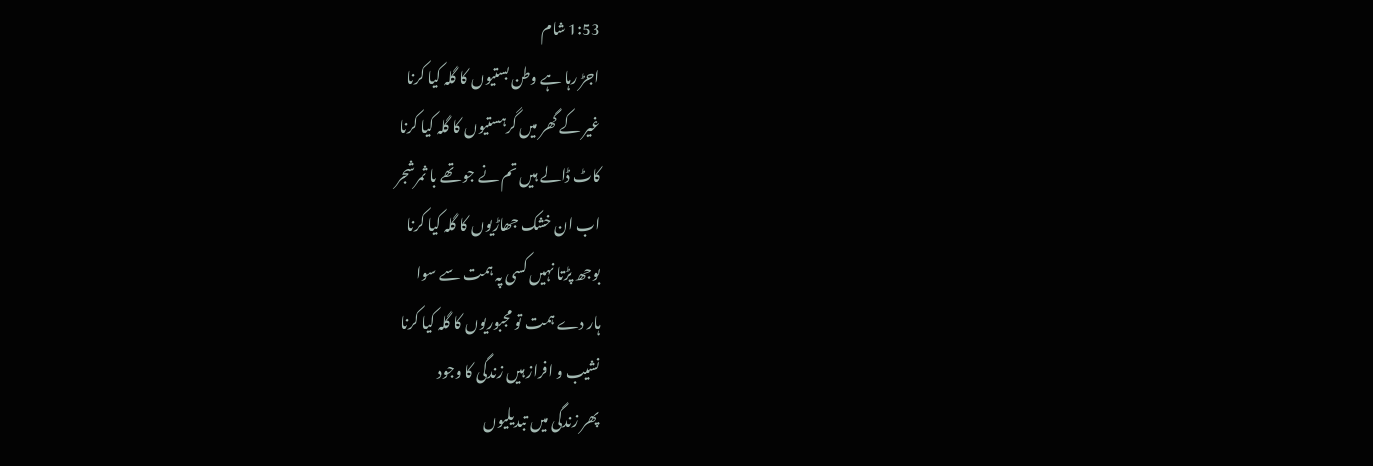1:53 شام
اجڑ رہا ہے وطن بستیوں کا گلہ کیا کرنا
غیر کے گھر میں گرہستیوں کا گلہ کیا کرنا
کاٹ ڈالے ہیں تم نے جو تھے با ثمرشجر
اب ان خشک جھاڑیوں کا گلہ کیا کرنا
بوجھ پڑتا نہیں کسی پہ ہمت سے سوا
ہار دے ہمت تو مجبوریوں کا گلہ کیا کرنا
نشیب و افراز ہیں زندگی کا وجود
پھر زندگی میں تبدیلیوں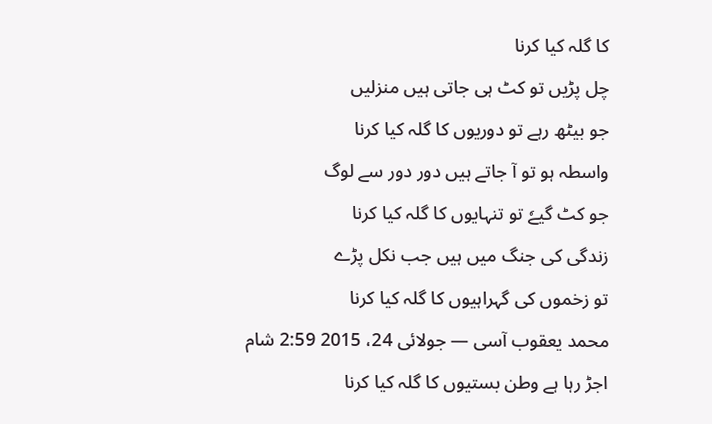کا گلہ کیا کرنا
چل پڑیں تو کٹ ہی جاتی ہیں منزلیں
جو بیٹھ رہے تو دوریوں کا گلہ کیا کرنا
واسطہ ہو تو آ جاتے ہیں دور دور سے لوگ
جو کٹ گیےٗ تو تنہایوں کا گلہ کیا کرنا
زندگی کی جنگ میں ہیں جب نکل پڑے
تو زخموں کی گہراہیوں کا گلہ کیا کرنا
محمد یعقوب آسی — جولائی 24، 2015 2:59 شام
اجڑ رہا ہے وطن بستیوں کا گلہ کیا کرنا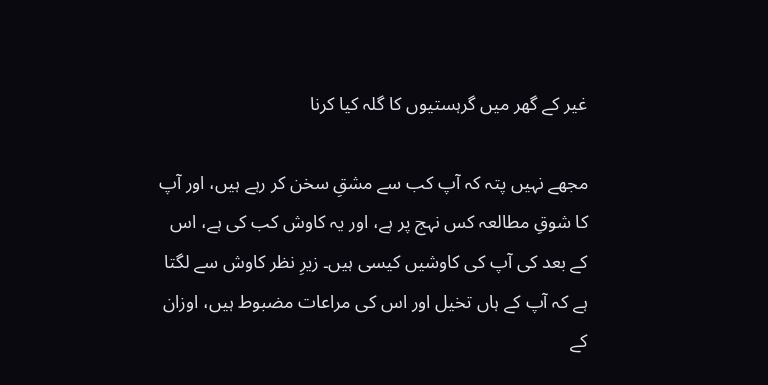غیر کے گھر میں گرہستیوں کا گلہ کیا کرنا

مجھے نہیں پتہ کہ آپ کب سے مشقِ سخن کر رہے ہیں، اور آپ کا شوقِ مطالعہ کس نہج پر ہے، اور یہ کاوش کب کی ہے، اس کے بعد کی آپ کی کاوشیں کیسی ہیں۔ زیرِ نظر کاوش سے لگتا ہے کہ آپ کے ہاں تخیل اور اس کی مراعات مضبوط ہیں، اوزان کے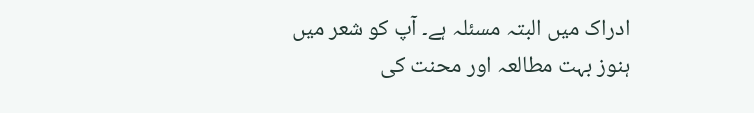ادراک میں البتہ مسئلہ ہے۔ آپ کو شعر میں ہنوز بہت مطالعہ اور محنت کی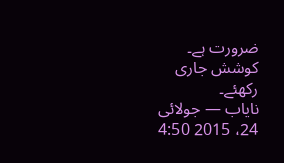ضرورت ہے۔
کوشش جاری رکھئے۔
نایاب — جولائی 24، 2015 4:50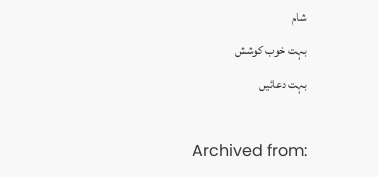شام
بہت خوب کوشش
بہت دعائیں

Archived from: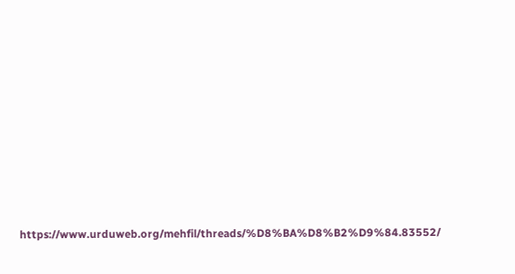https://www.urduweb.org/mehfil/threads/%D8%BA%D8%B2%D9%84.83552/